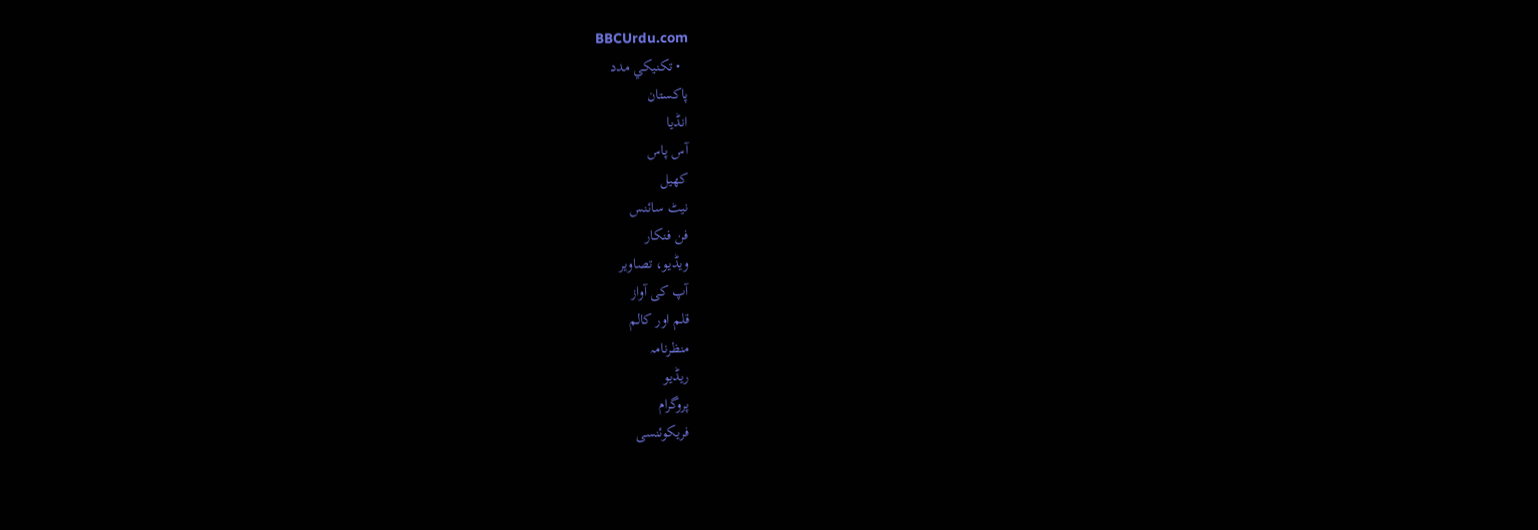BBCUrdu.com
  • تکنيکي مدد
پاکستان
انڈیا
آس پاس
کھیل
نیٹ سائنس
فن فنکار
ویڈیو، تصاویر
آپ کی آواز
قلم اور کالم
منظرنامہ
ریڈیو
پروگرام
فریکوئنسی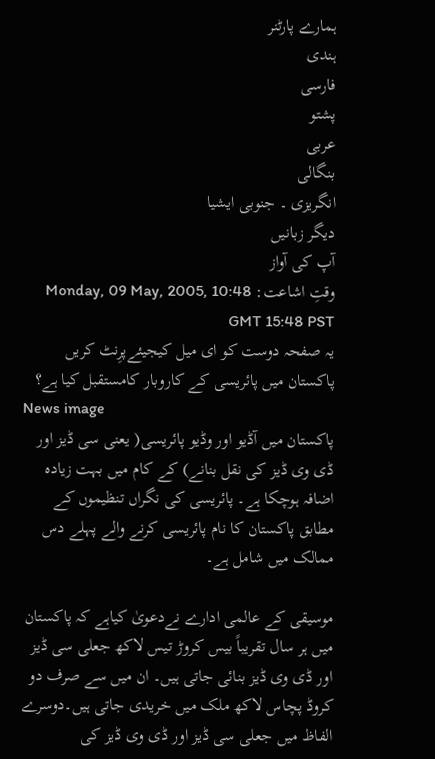ہمارے پارٹنر
ہندی
فارسی
پشتو
عربی
بنگالی
انگریزی ۔ جنوبی ایشیا
دیگر زبانیں
آپ کی آواز
وقتِ اشاعت: Monday, 09 May, 2005, 10:48 GMT 15:48 PST
یہ صفحہ دوست کو ای میل کیجیئےپرِنٹ کریں
پاکستان میں پائریسی کے کاروبار کامستقبل کیا ہے؟
News image
پاکستان میں آڈیو اور وڈیو پائریسی( یعنی سی ڈیز اور ڈی وی ڈیز کی نقل بنانے) کے کام میں بہت زیادہ اضافہ ہوچکا ہے۔ پائریسی کی نگراں تنظیموں کے مطابق پاکستان کا نام پائریسی کرنے والے پہلے دس ممالک میں شامل ہے۔

موسیقی کے عالمی ادارے نےدعویٰ کیاہے کہ پاکستان میں ہر سال تقریباً بیس کروڑ تیس لاکھ جعلی سی ڈیز اور ڈی وی ڈیز بنائی جاتی ہیں۔ ان میں سے صرف دو کروڈ پچاس لاکھ ملک میں خریدی جاتی ہیں۔دوسرے الفاظ میں جعلی سی ڈیز اور ڈی وی ڈیز کی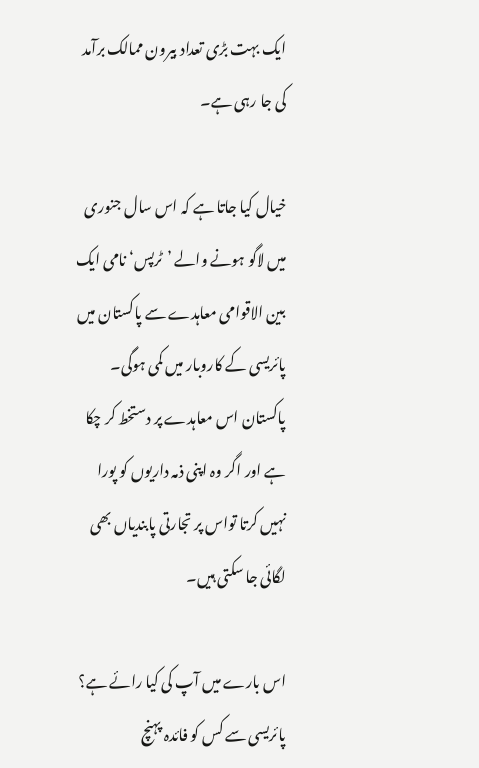ایک بہت بڑی تعداد بیرون ممالک برآمد کی جا رہی ہے۔

خیال کیا جاتا ہے کہ اس سال جنوری میں لاگو ہونے والے ’ٹرپس‘ نامی ایک بین الاقوامی معاہدے سے پاکستان میں پائریسی کے کاروبار میں کمی ہوگی۔ پاکستان اس معاہدے پر دستخط کر چکا ہے اور اگر وہ اپنی ذمہ داریوں کو پورا نہیں کرتا تواس پر تجارتی پابندیاں بھی لگائی جا سکتی ہیں۔

اس بارے میں آپ کی کیا رائے ہے؟ پائریسی سے کس کو فائدہ پہنچ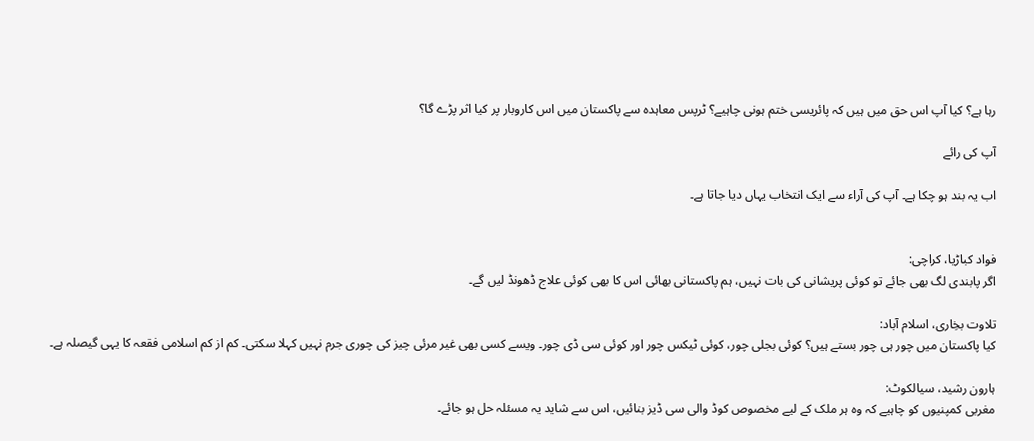رہا ہے؟ کیا آپ اس حق میں ہیں کہ پائریسی ختم ہونی چاہیے؟ ٹرپس معاہدہ سے پاکستان میں اس کاروبار پر کیا اثر پڑے گا؟

آپ کی رائے

اب یہ بند ہو چکا ہے۔ آپ کی آراء سے ایک انتخاب یہاں دیا جاتا ہے۔


فواد کباڑیا، کراچی:
اگر پابندی لگ بھی جائے تو کوئی پریشانی کی بات نہیں، ہم پاکستانی بھائی اس کا بھی کوئی علاج ڈھونڈ لیں گے۔

تلاوت بخِاری، اسلام آباد:
کیا پاکستان میں چور ہی چور بستے ہیں؟ کوئی بجلی چور، کوئی ٹیکس چور اور کوئی سی ڈی چور۔ ویسے کسی بھی غیر مرئی چیز کی چوری جرم نہیں کہلا سکتی۔ کم از کم اسلامی فقعہ کا یہی گیصلہ ہے۔

ہارون رشید، سیالکوٹ:
مغربی کمپنیوں کو چاہیے کہ وہ ہر ملک کے لیے مخصوص کوڈ والی سی ڈیز بنائیں، اس سے شاید یہ مسئلہ حل ہو جائے۔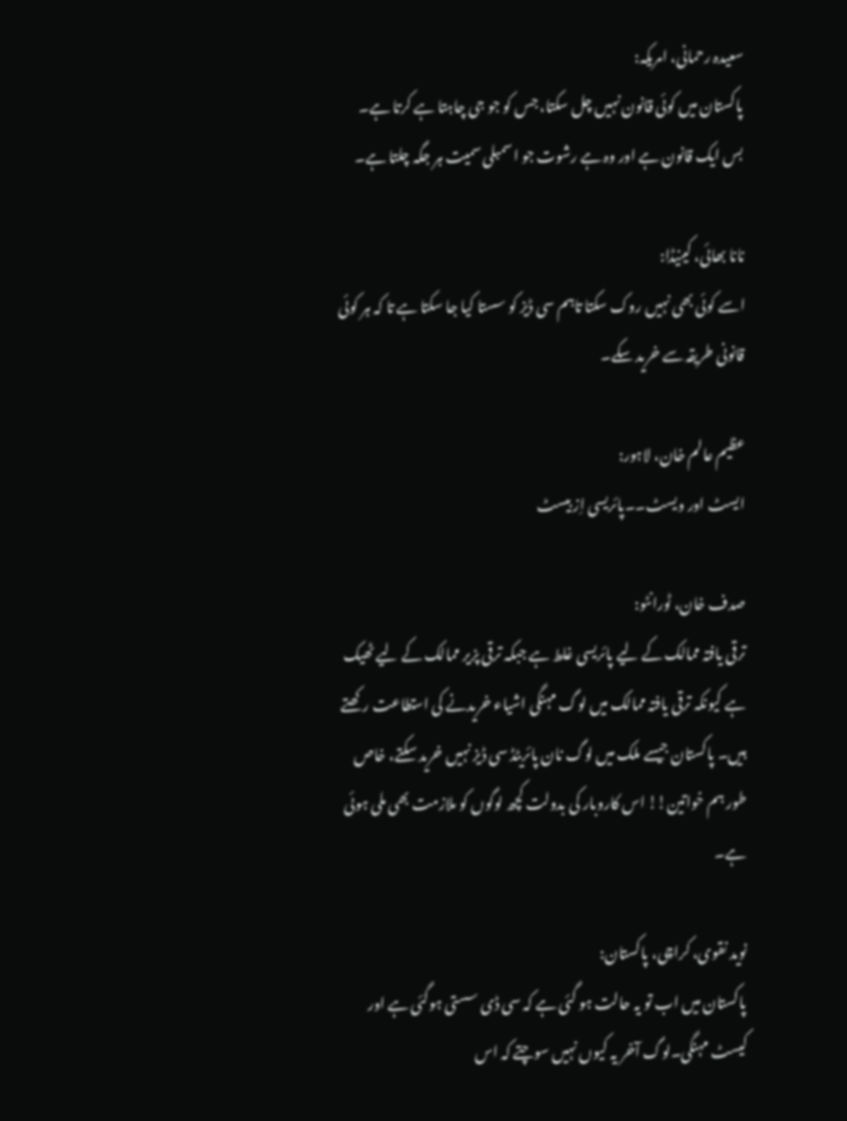سعیدہ رحمانی، امریکہ:
پاکستان میں کوئی قانون نہیں چل سکتا، جس کو جو جی چاہتا ہے کرتا ہے۔ بس ایک قانون ہے اور وہ ہے رشوت جو اسمبلی سمیت ہر جگہ چلتا ہے۔

نانا بھائی، کینیڈا:
اسے کوئی بھی نہیں روک سکتا تاہم سی ڈیز کو سستا کیا جا سکتا ہے تا کہ ہر کوئی قانونی طریقہ سے خرید سکے۔

عظیم عالم خان، لاہور:
ایسٹ اور ویسٹ۔۔پائریسی اِز بیسٹ

صدف خان، ٹورانٹو:
ترقی یافتہ ممالک کے لیے پائریسی غلط ہے جبکہ ترقی پزیر ممالک کے لیے ٹھیک ہے کیونکہ ترقی یافتہ ممالک میں لوگ مہنگی اشیاء خریدنے کی استطاعت رکھتے ہیں۔ پاکستان جیسے ملک میں لوگ نان پائریٹڈ سی ڈیز نہیں خرید سکتے، خاص طور ہم خواتین!! اس کاروبار کی بدولت کچھ لوگوں کو ملازمت بھی ملی ہوئی ہے۔

نوید نقوی، کراچی، پاکستان:
پاکستان میں اب تو یہ حالت ہو گئی ہے کہ سی ڈی سستی ہوگئی ہے اور کیسٹ مہنگی۔لوگ آخر یہ کیوں نہیں سوچتے کہ اس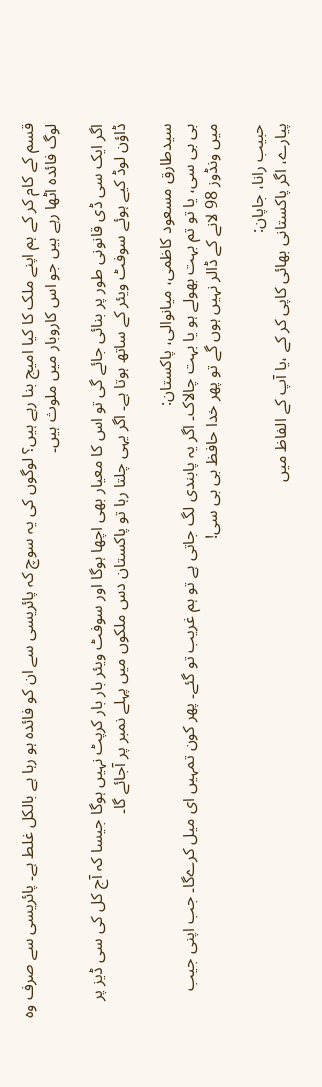قسم کے کام کر کے ہم اپنے ملک کا کیا امیج بنا رہے ہیں؟ لوگوں کی یہ سوچ کہ پائریسی سے ان کو فائدہ ہو رہا ہے بالکل غلط ہے۔ پائریسی سے صرف وہ لوگ فائدہ اٹھا رہے ہیں جو اس کاروبار میں ملوث ہیں۔

اگر ایک سی ڈی قانونی طور پر بنائی جائے گی تو اس کا معیار بھی اچھا ہوگا اور سوفٹ ویئر بار بار کرپٹ نہیں ہوگا جیسا کہ آج کل کی سی ڈیز پر ڈاؤن لوڈ کیے ہوئے سوفٹ ویئر کے ساتھ ہوتا ہے۔ اگر یہی چلتا رہا تو پاکستان دس ملکوں میں پہلے نمبر پر آجائے گا۔

سیدطارق مسعود کاظمی، میانوالی، پاکستان:
بی بی سی، یا تو تم بہت بھولے ہو یا بہت چالاک۔ اگر یہ پابندی لگ جاتی ہے تو ہم غریب تو گئے۔ پھر کون تمہیں ای میل کرےگا۔ جب اپنی جیب میں ونڈوز 98 لانے کے ڈالر نہیں ہوں گے تو پھر خدا حافظ بی بی سی!

حبیب رانا، جاپان:
پیارے، اگر پاکستانی بھائی کاپی کر کے ،یا آپ کے الفاظ میں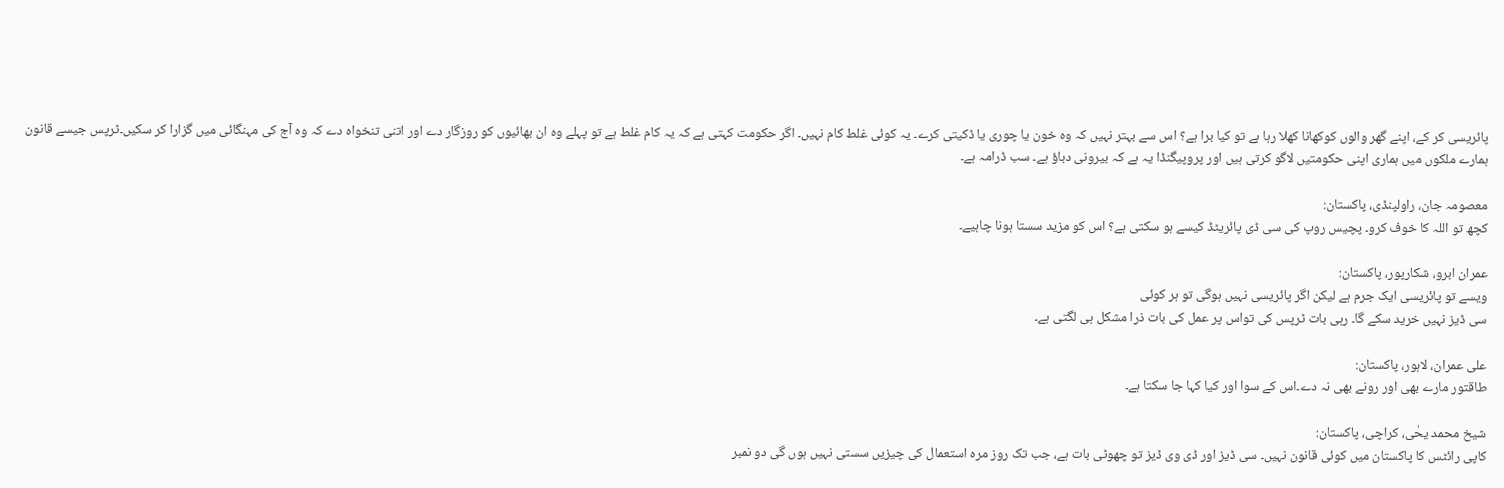پائریسی کر کے، اپنے گھر والوں کوکھانا کھلا رہا ہے تو کیا برا ہے؟ اس سے بہتر نہیں کہ وہ خون یا چوری یا ڈکیتی کرے۔ یہ کوئی غلط کام نہیں۔ اگر حکومت کہتی ہے کہ یہ کام غلط ہے تو پہلے وہ ان بھائیوں کو روزگار دے اور اتنی تنخواہ دے کہ وہ آج کی مہنگائی میں گزارا کر سکیں۔ٹرپس جیسے قانون ہمارے ملکوں میں ہماری اپنی حکومتیں لاگو کرتی ہیں اور پروپیگنڈا یہ ہے کہ بیرونی دباؤ ہے۔ سب ڈرامہ ہے۔

معصومہ جان، راولپنڈی، پاکستان:
کچھ تو اللہ کا خوف کرو۔ پچیس روپ کی سی ڈی پائریٹڈ کیسے ہو سکتی ہے؟ اس کو مزید سستا ہونا چاہیے۔

عمران ابرو، شکارپور، پاکستان:
ویسے تو پائریسی ایک جرم ہے لیکن اگر پائریسی نہیں ہوگی تو ہر کوئی
سی ڈیز نہیں خرید سکے گا۔ رہی بات ٹرپس کی تواس پر عمل کی بات ذرا مشکل ہی لگتی ہے۔

علی عمران، لاہور، پاکستان:
طاقتور مارے بھی اور رونے بھی نہ دے۔اس کے سوا اور کیا کہا جا سکتا ہے۔

شیخ محمد یحٰی، کراچی، پاکستان:
کاپی رائٹس کا پاکستان میں کوئی قانون نہیں۔ سی ڈیز اور ڈی وی ڈیز تو چھوٹی بات ہے، جب تک روز مرہ استعمال کی چیزیں سستی نہیں ہوں گی دو نمبر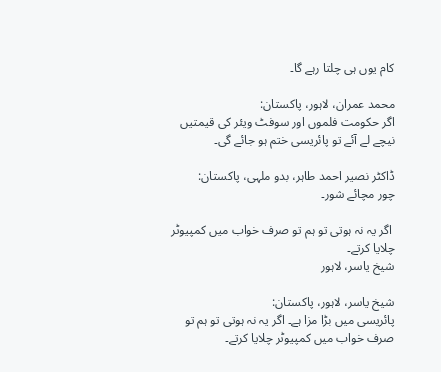کام یوں ہی چلتا رہے گا۔

محمد عمران، لاہور، پاکستان:
اگر حکومت فلموں اور سوفٹ ویئر کی قیمتیں نیچے لے آئے تو پائریسی ختم ہو جائے گی۔

ڈاکٹر نصیر احمد طاہر، بدو ملہی، پاکستان:
چور مچائے شور۔

 اگر یہ نہ ہوتی تو ہم تو صرف خواب میں کمپیوٹر چلایا کرتے۔
شیخ یاسر، لاہور

شیخ یاسر، لاہور، پاکستان:
پائریسی میں بڑا مزا ہے۔ اگر یہ نہ ہوتی تو ہم تو صرف خواب میں کمپیوٹر چلایا کرتے۔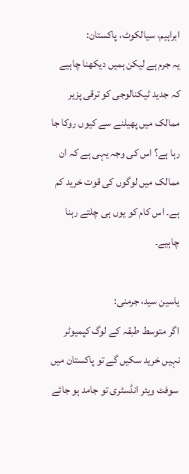ابراہیم، سیالکوٹ، پاکستان:
یہ جرم ہے لیکن ہمیں دیکھنا چاہیے کہ جدید ٹیکنالوجی کو ترقی پزیر ممالک میں پھیلنے سے کیوں روکا جا رہا ہے؟ اس کی وجہ یہی ہے کہ ان ممالک میں لوگوں کی قوت خرید کم ہے۔ اس کام کو یوں ہی چلتے رہنا چاہیے۔

یاسین سید، جرمنی:
اگر متوسط طبقہ کے لوگ کپمیوٹر نہیں خرید سکیں گے تو پاکستان میں سوفٹ ویئر انڈسٹری تو جامد ہو جائے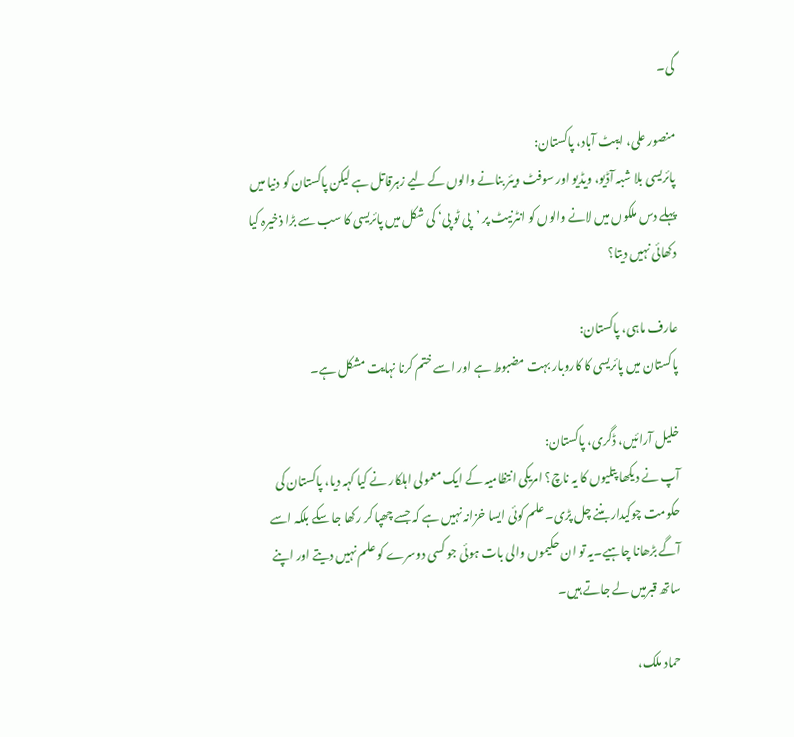گی۔

منصور علی، ایبٹ آباد، پاکستان:
پائریسی بلا شبہ آڈیو، ویڈیو اور سوفٹ ویئر بنانے والوں کے لیے زہرقاتل ہے لیکن پاکستان کو دنیا میں پہلے دس ملکوں میں لانے والوں کو انٹرنیٹ پر ’پی ٹو پی‘ کی شکل میں پائریسی کا سب سے بڑا ذخیرہ کیا دکھائی نہیں دیتا؟

عارف ماہی، پاکستان:
پاکستان میں پائریسی کا کاروبار بہت مضبوط ہے اور اسے ختم کرنا نہایت مشکل ہے۔

خلیل آرائیں، ڈگری، پاکستان:
آپ نے دیکھا پتلیوں کا یہ ناچ؟ امریکی انتظامیہ کے ایک معمولی اہلکار نے کیا کہہ دیا، پاکستان کی حکومت چوکیدار بننے چل پڑی۔ علم کوئی ایسا خزانہ نہیں ہے کہ جسے چھپا کر رکھا جا سکے بلکہ اسے آگے بڑھانا چاہیے۔یہ تو ان حکیموں والی بات ہوئی جو کسی دوسرے کو علم نہیں دیتے اور اپنے ساتھ قبرمیں لے جاتے ہیں۔

حماد ملک،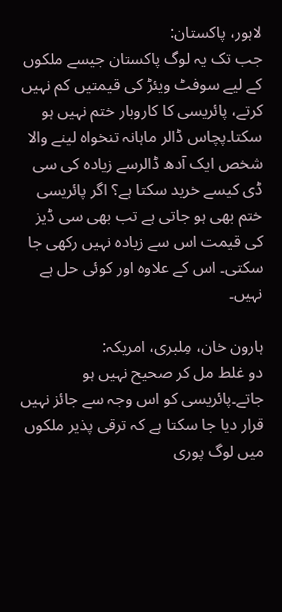لاہور، پاکستان:
جب تک یہ لوگ پاکستان جیسے ملکوں کے لیے سوفٹ ویئڑ کی قیمتیں کم نہیں کرتے، پائریسی کا کاروبار ختم نہیں ہو سکتا۔پچاس ڈالر ماہانہ تنخواہ لینے والا شخص ایک آدھ ڈالرسے زیادہ کی سی ڈی کیسے خرید سکتا ہے؟ اگر پائریسی ختم بھی ہو جاتی ہے تب بھی سی ڈیز کی قیمت اس سے زیادہ نہیں رکھی جا سکتی۔ اس کے علاوہ اور کوئی حل ہے نہیں۔

ہارون خان، مِلبری، امریکہ:
دو غلط مل کر صحیح نہیں ہو جاتے۔پائریسی کو اس وجہ سے جائز نہیں قرار دیا جا سکتا ہے کہ ترقی پذیر ملکوں میں لوگ پوری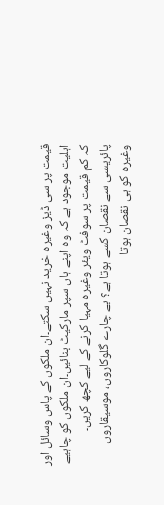قیمت پر سی ڈیز وغیرہ خرید نہیں سکتے۔ان ملکوں کے پاس وسائل اور اہلیت موجود ہے کہ وہ اپنے ہاں سپر مارکیٹ بنائیں۔ان ملکوں کو چاہیے کہ کم قیمت پر سوفٹ ویئر وغیرہ مہیا کرنے کے لیے کچھ کریں۔ پائریسی سے نقصان کسے ہوتا ہے؟ بے چارے گلوکاروں، موسیقاروں وغیرہ کو ہی نقصان ہوتا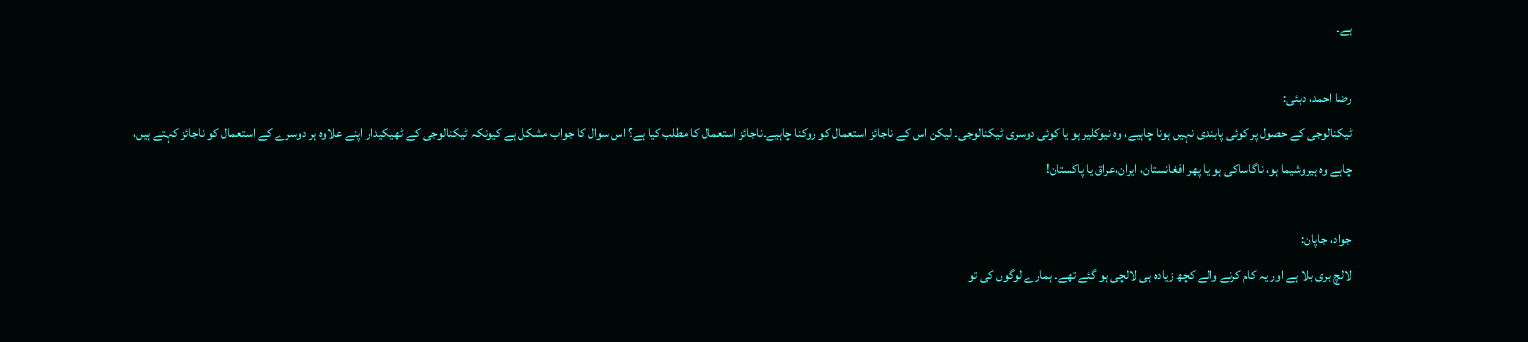ہے۔

رضا احمد، دبئی:
ٹیکنالوجی کے حصول پر کوئی پابندی نہیں ہونا چاہیے، وہ نیوکلیر ہو یا کوئی دوسری ٹیکنالوجی۔ لیکن اس کے ناجائز استعمال کو روکنا چاہیے۔ناجائز استعمال کا مطلب کیا ہے؟ اس سوال کا جواب مشکل ہے کیونکہ ٹیکنالوجی کے ٹھیکیدار اپنے علاوہ ہر دوسرے کے استعمال کو ناجائز کہتے ہیں، چاہے وہ ہیروشیما ہو، ناگاساکی ہو یا پھر افغانستان، ایران،عراق یا پاکستان!

جواد، جاپان:
لالچ بری بلا ہے اور یہ کام کرنے والے کچھ زیادہ ہی لالچی ہو گئے تھے۔ ہمارے لوگوں کی تو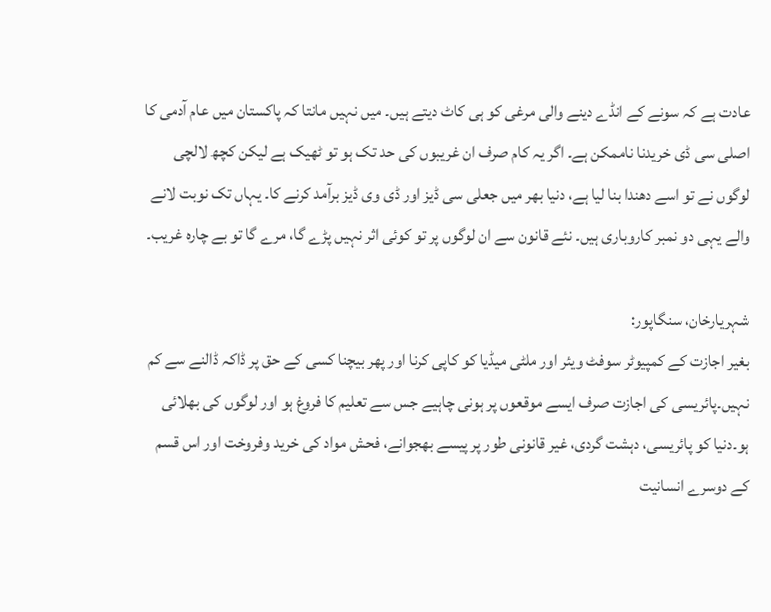عادت ہے کہ سونے کے انڈے دینے والی مرغی کو ہی کاٹ دیتے ہیں۔ میں نہیں مانتا کہ پاکستان میں عام آدمی کا اصلی سی ڈی خریدنا ناممکن ہے۔ اگر یہ کام صرف ان غریبوں کی حد تک ہو تو ٹھیک ہے لیکن کچھ لالچی لوگوں نے تو اسے دھندا بنا لیا ہے، دنیا بھر میں جعلی سی ڈیز اور ڈی وی ڈیز برآمد کرنے کا۔ یہاں تک نوبت لانے والے یہی دو نمبر کاروباری ہیں۔ نئے قانون سے ان لوگوں پر تو کوئی اثر نہیں پڑے گا، مرے گا تو بے چارہ غریب۔

شہریارخان، سنگاپور:
بغیر اجازت کے کمپیوٹر سوفٹ ویئر اور ملٹی میڈیا کو کاپی کرنا اور پھر بیچنا کسی کے حق پر ڈاکہ ڈالنے سے کم نہیں۔پائریسی کی اجازت صرف ایسے موقعوں پر ہونی چاہیے جس سے تعلیم کا فروغ ہو اور لوگوں کی بھلائی ہو۔دنیا کو پائریسی، دہشت گردی، غیر قانونی طور پر پیسے بھجوانے، فحش مواد کی خرید وفروخت اور اس قسم کے دوسرے انسانیت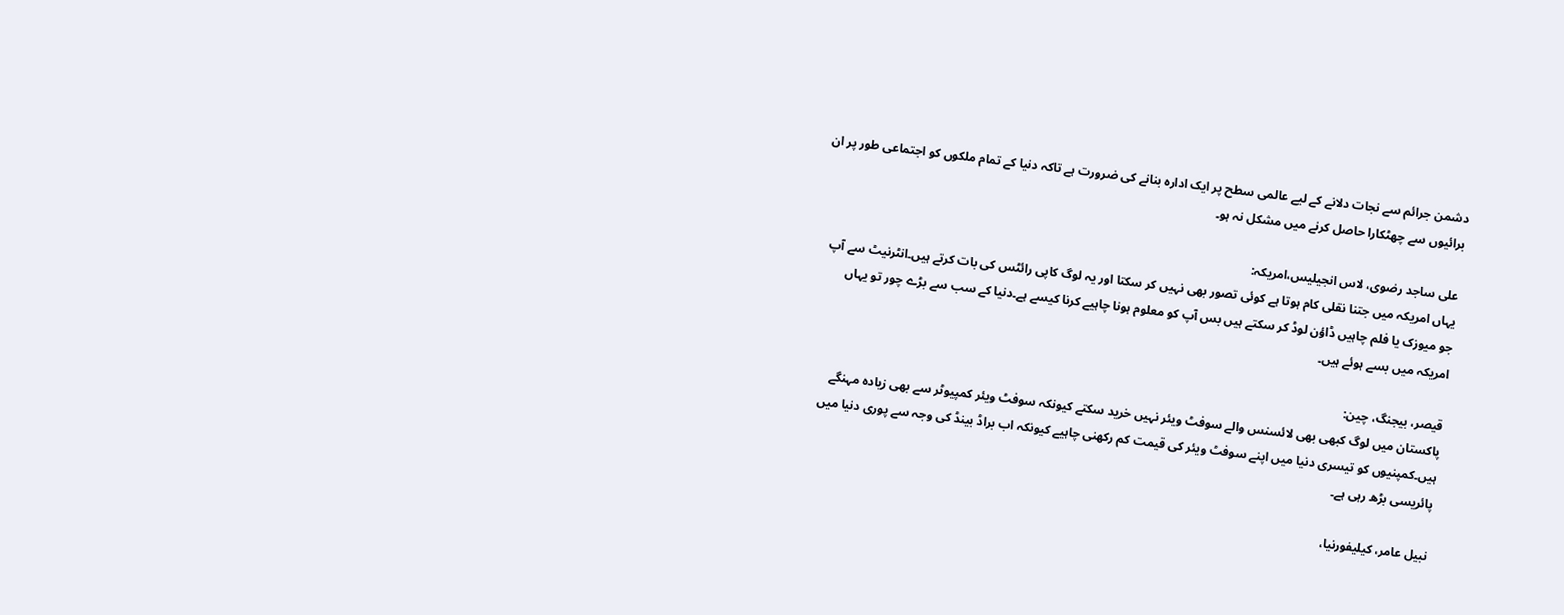دشمن جرائم سے نجات دلانے کے لیے عالمی سطح پر ایک ادارہ بنانے کی ضرورت ہے تاکہ دنیا کے تمام ملکوں کو اجتماعی طور پر ان برائیوں سے چھٹکارا حاصل کرنے میں مشکل نہ ہو۔

علی ساجد رضوی، لاس انجیلیس،امریکہ:
یہاں امریکہ میں جتنا نقلی کام ہوتا ہے کوئی تصور بھی نہیں کر سکتا اور یہ لوگ کاپی رائٹس کی بات کرتے ہیں۔انٹرنیٹ سے آپ جو میوزک یا فلم چاہیں ڈاؤن لوڈ کر سکتے ہیں بس آپ کو معلوم ہونا چاہیے کرنا کیسے ہے۔دنیا کے سب سے بڑے چور تو یہاں امریکہ میں بسے ہوئے ہیں۔

قیصر، بیجنگ، چین:
پاکستان میں لوگ کبھی بھی لائسنس والے سوفٹ ویئر نہیں خرید سکتے کیونکہ سوفٹ ویئر کمپیوٹر سے بھی زیادہ مہنگے ہیں۔کمپنیوں کو تیسری دنیا میں اپنے سوفٹ ویئر کی قیمت کم رکھنی چاہیے کیونکہ اب براڈ بینڈ کی وجہ سے پوری دنیا میں پائریسی بڑھ رہی ہے۔

نبیل عامر، کیلیفورنیا،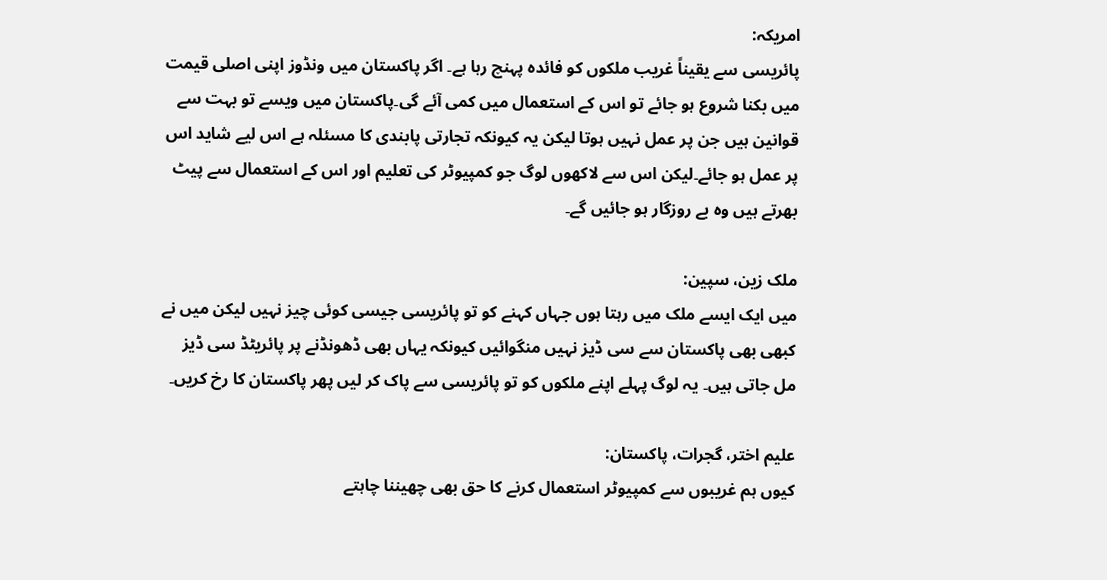امریکہ:
پائریسی سے یقیناً غریب ملکوں کو فائدہ پہنچ رہا ہے۔ اگر پاکستان میں ونڈوز اپنی اصلی قیمت میں بکنا شروع ہو جائے تو اس کے استعمال میں کمی آئے گی۔پاکستان میں ویسے تو بہت سے قوانین ہیں جن پر عمل نہیں ہوتا لیکن یہ کیونکہ تجارتی پابندی کا مسئلہ ہے اس لیے شاید اس پر عمل ہو جائے۔لیکن اس سے لاکھوں لوگ جو کمپیوٹر کی تعلیم اور اس کے استعمال سے پیٹ بھرتے ہیں وہ بے روزگار ہو جائیں گے۔

ملک زین، سپین:
میں ایک ایسے ملک میں رہتا ہوں جہاں کہنے کو تو پائریسی جیسی کوئی چیز نہیں لیکن میں نے کبھی بھی پاکستان سے سی ڈیز نہیں منگوائیں کیونکہ یہاں بھی ڈھونڈنے پر پائریٹڈ سی ڈیز مل جاتی ہیں۔ یہ لوگ پہلے اپنے ملکوں کو تو پائریسی سے پاک کر لیں پھر پاکستان کا رخ کریں۔

علیم اختر، گجرات، پاکستان:
کیوں ہم غریبوں سے کمپیوٹر استعمال کرنے کا حق بھی چھیننا چاہتے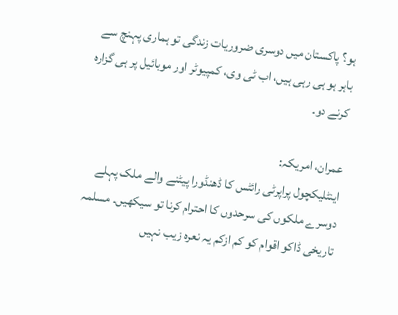ہو؟ پاکستان میں دوسری ضروریات زندگی تو ہماری پہنچ سے باہر ہو ہی رہی ہیں، اب ٹی وی، کمپیوٹر اور موبائیل پر ہی گزارہ کرنے دو۔

عمران، امریکہ:
اینٹلیکچول پراپرٹی رائٹس کا ڈھنڈورا پیٹنے والے ملک پہلے دوسرے ملکوں کی سرحدوں کا احترام کرنا تو سیکھیں۔ مسلمہ تاریخی ڈاکو اقوام کو کم ازکم یہ نعرہ زیب نہیں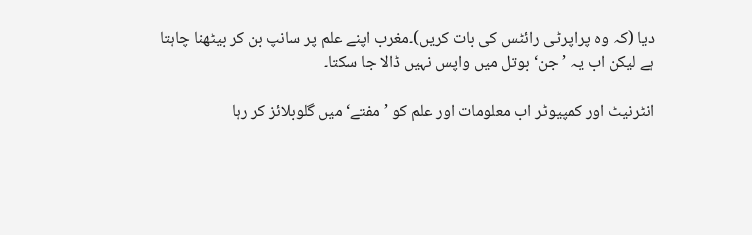دیا (کہ وہ پراپرٹی رائٹس کی بات کریں)۔مغرب اپنے علم پر سانپ بن کر بیٹھنا چاہتا ہے لیکن اب یہ ’جن‘ بوتل میں واپس نہیں ڈالا جا سکتا۔

انٹرنیٹ اور کمپیوٹر اب معلومات اور علم کو ’مفتے‘ میں گلوبلائز کر رہا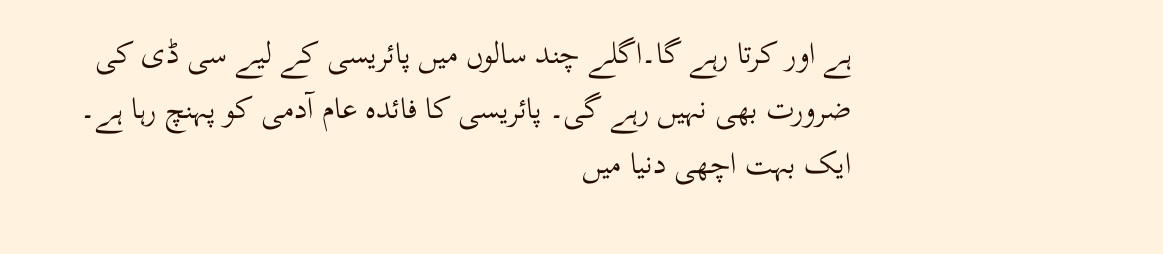ہے اور کرتا رہے گا۔اگلے چند سالوں میں پائریسی کے لیے سی ڈی کی ضرورت بھی نہیں رہے گی۔ پائریسی کا فائدہ عام آدمی کو پہنچ رہا ہے۔ ایک بہت اچھی دنیا میں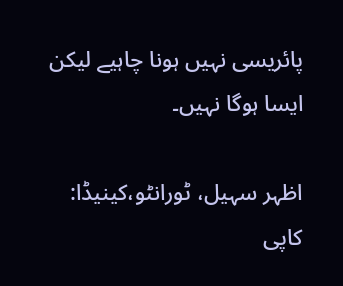پائریسی نہیں ہونا چاہیے لیکن ایسا ہوگا نہیں۔

اظہر سہیل، ٹورانٹو،کینیڈا:
کاپی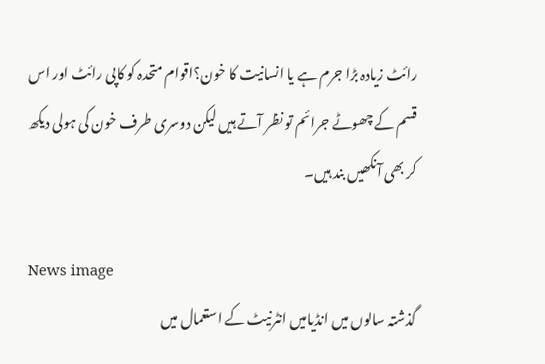رائٹ زیادہ بڑا جرم ہے یا انسانیت کا خون؟اقوام متحدہ کو کاپی رائٹ اور اس قسم کے چھوٹے جرائم تو نظر آتے ہیں لیکن دوسری طرف خون کی ہولی دیکھ کر بھی آنکھیں بند ہیں۔

News image
گذشتہ سالوں میں انڈیامیں انٹرنیٹ کے استعمال میں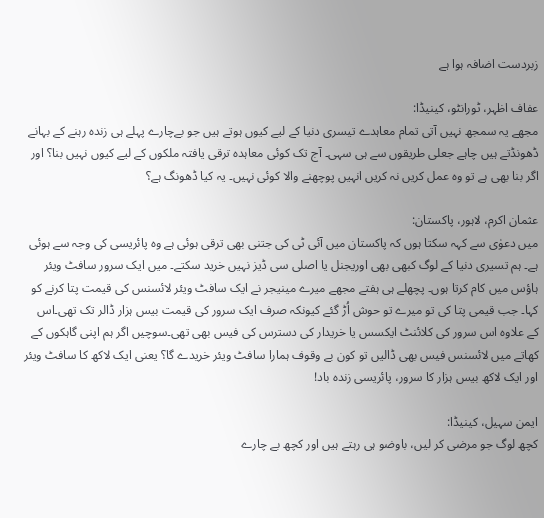زبردست اضافہ ہوا ہے

عفاف اظہر، ٹورانٹو، کینیڈا:
مجھے یہ سمجھ نہیں آتی تمام معاہدے تیسری دنیا کے لیے کیوں ہوتے ہیں جو بےچارے پہلے ہی زندہ رہنے کے بہانے ڈھونڈتے ہیں چاہے جعلی طریقوں سے ہی سہی۔ آج تک کوئی معاہدہ ترقی یافتہ ملکوں کے لیے کیوں نہیں بنا؟ اور اگر بنا بھی ہے تو وہ عمل کریں نہ کریں انہیں پوچھنے والا کوئی نہیں۔ یہ کیا ڈھونگ ہے؟

عثمان اکرم، لاہور، پاکستان:
میں دعوٰی سے کہہ سکتا ہوں کہ پاکستان میں آئی ٹی کی جتنی بھی ترقی ہوئی ہے وہ پائریسی کی وجہ سے ہوئی ہے۔ ہم تسیری دنیا کے لوگ کبھی بھی اوریجنل یا اصلی سی ڈیز نہیں خرید سکتے۔ میں ایک سرور سافٹ ویئر ہاؤس میں کام کرتا ہوں۔ پچھلے ہی ہفتے مجھے میرے مینیجر نے ایک سافٹ ویئر لائسنس کی قیمت پتا کرنے کو کہا۔ جب قیمی پتا کی تو میرے تو حوش اُڑ گئے کیونکہ صرف ایک سرور کی قیمت بیس ہزار ڈالر تک تھی۔اس کے علاوہ اس سرور کی کلائنٹ ایکسس یا خریدار کی دسترس کی فیس بھی تھی۔سوچیں اگر ہم اپنی گاہکوں کے کھاتے میں لائسنس فیس بھی ڈالیں تو کون بے وقوف ہمارا سافٹ ویئر خریدے گا؟ یعنی ایک لاکھ کا سافٹ ویئر اور ایک لاکھ بیس ہزار کا سرور، پائریسی زندہ باد!

ایمن سہیل، کینیڈا:
کچھ لوگ جو مرضی کر لیں، باوضو ہی رہتے ہیں اور کچھ بے چارے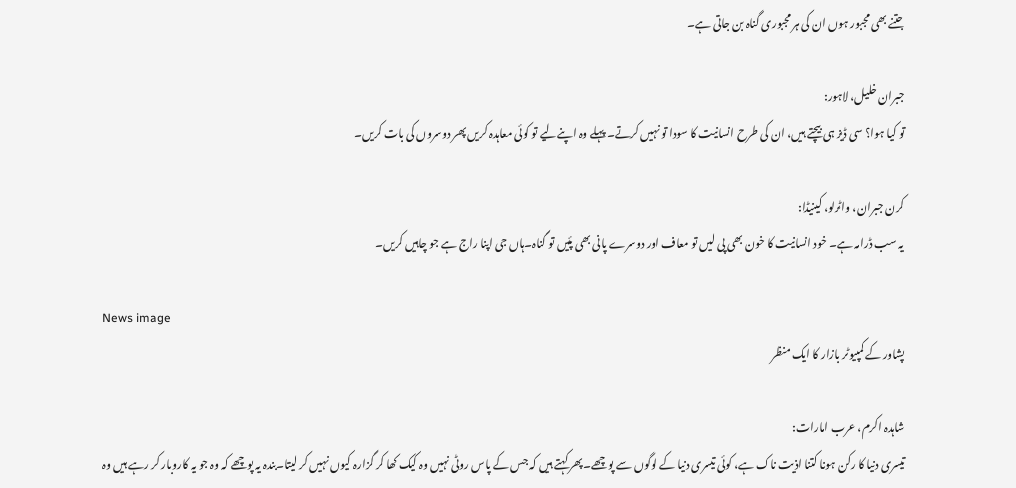جتنے بھی مجبور ہوں ان کی ہر مجبوری گناہ بن جاتی ہے۔

جبران خلیل، لاہور:
تو کیا ہوا؟ سی ڈیز ہی بیچتے ہیں، ان کی طرح انسانیت کا سودا تو نہیں کرتے۔ پہلے وہ اپنےلیے تو کوئی معاہدہ کریں پھر دوسروں کی بات کریں۔

کرن جبران، واٹرلو، کینیڈا:
یہ سب ڈرامہ ہے۔ خود انسانیت کا خون بھی پی لیں تو معاف اور دوسرے پانی بھی پئیں تو گناہ۔ہاں جی اپنا راج ہے جو چاہیں کریں۔

News image
پشاور کے کمپیوٹر بازار کا ایک منظر

شاہدہ اکرم، عرب امارات:
تیسری دنیا کا رکن ہونا کتنا اذیت ناک ہے، کوئی تیسری دنیا کے لوگوں سے پوچھے۔پھر کہتے ہیں کہ جس کے پاس روٹی نہیں وہ کیک کھا کر گزارہ کیوں نہیں کر لیتا۔بندہ یہ پوچھے کہ وہ جو یہ کاروبار کر رہے ہیں وہ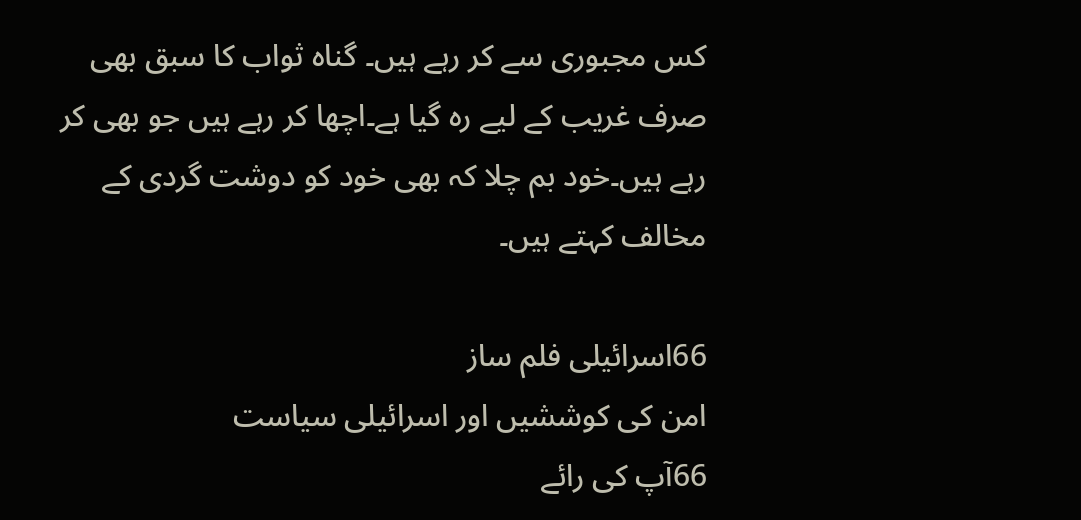کس مجبوری سے کر رہے ہیں۔ گناہ ثواب کا سبق بھی صرف غریب کے لیے رہ گیا ہے۔اچھا کر رہے ہیں جو بھی کر رہے ہیں۔خود بم چلا کہ بھی خود کو دوشت گردی کے مخالف کہتے ہیں۔

66اسرائیلی فلم ساز
امن کی کوششیں اور اسرائیلی سیاست
66آپ کی رائے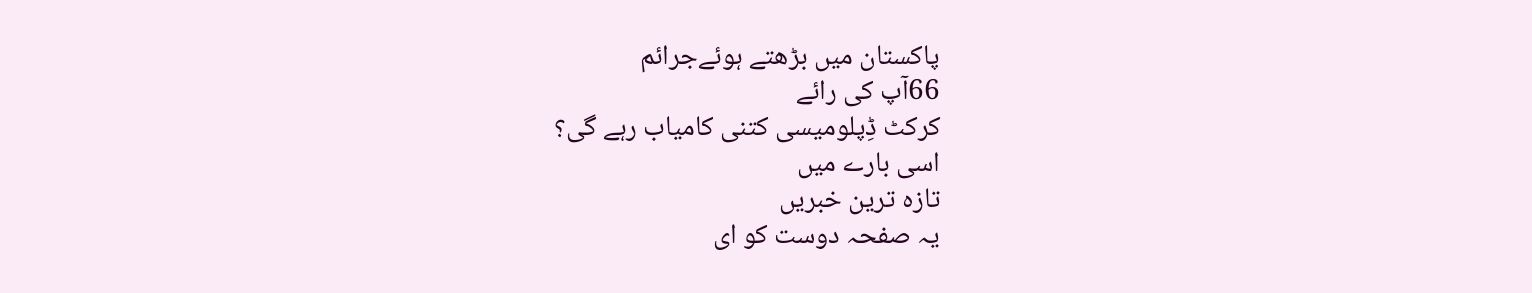پاکستان میں بڑھتے ہوئےجرائم
66آپ کی رائے
کرکٹ ڈِپلومیسی کتنی کامیاب رہے گی؟
اسی بارے میں
تازہ ترین خبریں
یہ صفحہ دوست کو ای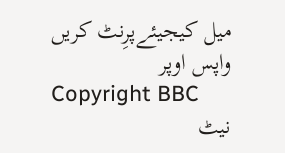میل کیجیئےپرِنٹ کریں
واپس اوپر
Copyright BBC
نیٹ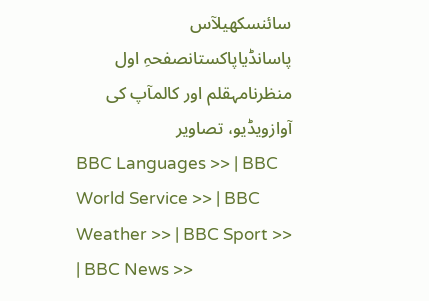سائنسکھیلآس پاسانڈیاپاکستانصفحہِ اول
منظرنامہقلم اور کالمآپ کی آوازویڈیو، تصاویر
BBC Languages >> | BBC World Service >> | BBC Weather >> | BBC Sport >> | BBC News >>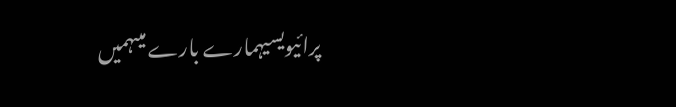پرائیویسیہمارے بارے میںہمیں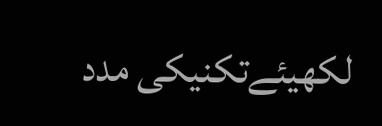لکھیئےتکنیکی مدد